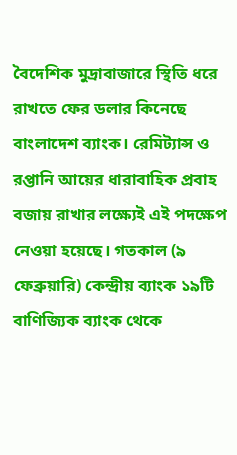বৈদেশিক মুদ্রাবাজারে স্থিতি ধরে রাখতে ফের ডলার কিনেছে বাংলাদেশ ব্যাংক। রেমিট্যান্স ও রপ্তানি আয়ের ধারাবাহিক প্রবাহ বজায় রাখার লক্ষ্যেই এই পদক্ষেপ নেওয়া হয়েছে। গতকাল (৯ ফেব্রুয়ারি) কেন্দ্রীয় ব্যাংক ১৯টি বাণিজ্যিক ব্যাংক থেকে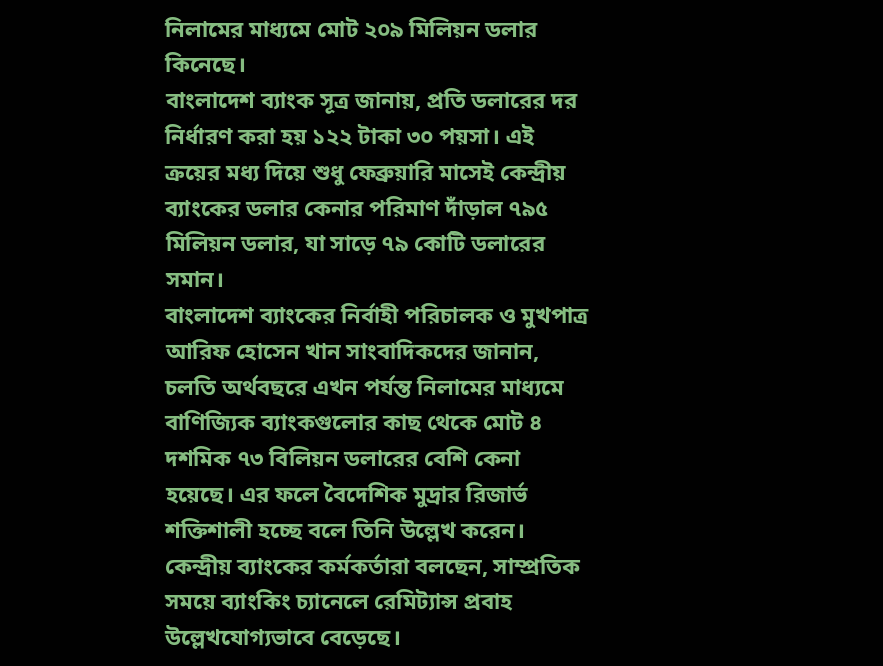নিলামের মাধ্যমে মোট ২০৯ মিলিয়ন ডলার কিনেছে।
বাংলাদেশ ব্যাংক সূত্র জানায়, প্রতি ডলারের দর নির্ধারণ করা হয় ১২২ টাকা ৩০ পয়সা। এই ক্রয়ের মধ্য দিয়ে শুধু ফেব্রুয়ারি মাসেই কেন্দ্রীয় ব্যাংকের ডলার কেনার পরিমাণ দাঁড়াল ৭৯৫ মিলিয়ন ডলার, যা সাড়ে ৭৯ কোটি ডলারের সমান।
বাংলাদেশ ব্যাংকের নির্বাহী পরিচালক ও মুখপাত্র আরিফ হোসেন খান সাংবাদিকদের জানান, চলতি অর্থবছরে এখন পর্যন্ত নিলামের মাধ্যমে বাণিজ্যিক ব্যাংকগুলোর কাছ থেকে মোট ৪ দশমিক ৭৩ বিলিয়ন ডলারের বেশি কেনা হয়েছে। এর ফলে বৈদেশিক মুদ্রার রিজার্ভ শক্তিশালী হচ্ছে বলে তিনি উল্লেখ করেন।
কেন্দ্রীয় ব্যাংকের কর্মকর্তারা বলছেন, সাম্প্রতিক সময়ে ব্যাংকিং চ্যানেলে রেমিট্যান্স প্রবাহ উল্লেখযোগ্যভাবে বেড়েছে।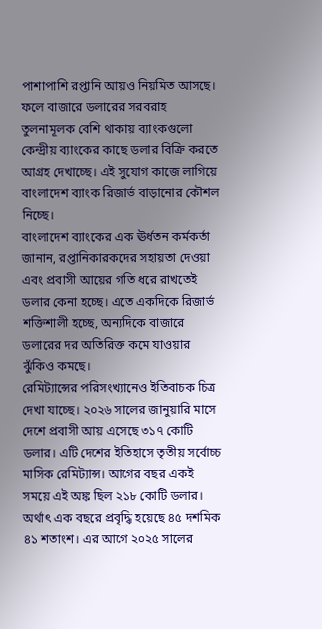পাশাপাশি রপ্তানি আয়ও নিয়মিত আসছে। ফলে বাজারে ডলারের সরবরাহ তুলনামূলক বেশি থাকায় ব্যাংকগুলো কেন্দ্রীয় ব্যাংকের কাছে ডলার বিক্রি করতে আগ্রহ দেখাচ্ছে। এই সুযোগ কাজে লাগিয়ে বাংলাদেশ ব্যাংক রিজার্ভ বাড়ানোর কৌশল নিচ্ছে।
বাংলাদেশ ব্যাংকের এক ঊর্ধতন কর্মকর্তা জানান, রপ্তানিকারকদের সহায়তা দেওয়া এবং প্রবাসী আয়ের গতি ধরে রাখতেই ডলার কেনা হচ্ছে। এতে একদিকে রিজার্ভ শক্তিশালী হচ্ছে, অন্যদিকে বাজারে ডলারের দর অতিরিক্ত কমে যাওয়ার ঝুঁকিও কমছে।
রেমিট্যান্সের পরিসংখ্যানেও ইতিবাচক চিত্র দেখা যাচ্ছে। ২০২৬ সালের জানুয়ারি মাসে দেশে প্রবাসী আয় এসেছে ৩১৭ কোটি ডলার। এটি দেশের ইতিহাসে তৃতীয় সর্বোচ্চ মাসিক রেমিট্যান্স। আগের বছর একই সময়ে এই অঙ্ক ছিল ২১৮ কোটি ডলার। অর্থাৎ এক বছরে প্রবৃদ্ধি হয়েছে ৪৫ দশমিক ৪১ শতাংশ। এর আগে ২০২৫ সালের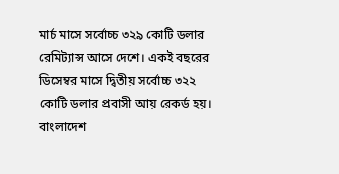মার্চ মাসে সর্বোচ্চ ৩২৯ কোটি ডলার রেমিট্যান্স আসে দেশে। একই বছরের ডিসেম্বর মাসে দ্বিতীয় সর্বোচ্চ ৩২২ কোটি ডলার প্রবাসী আয় রেকর্ড হয়।
বাংলাদেশ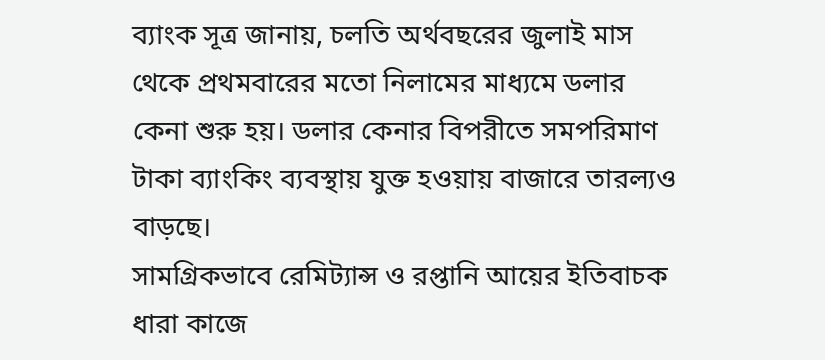ব্যাংক সূত্র জানায়, চলতি অর্থবছরের জুলাই মাস থেকে প্রথমবারের মতো নিলামের মাধ্যমে ডলার কেনা শুরু হয়। ডলার কেনার বিপরীতে সমপরিমাণ টাকা ব্যাংকিং ব্যবস্থায় যুক্ত হওয়ায় বাজারে তারল্যও বাড়ছে।
সামগ্রিকভাবে রেমিট্যান্স ও রপ্তানি আয়ের ইতিবাচক ধারা কাজে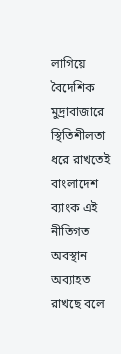লাগিয়ে বৈদেশিক মুদ্রাবাজারে স্থিতিশীলতা ধরে রাখতেই বাংলাদেশ ব্যাংক এই নীতিগত অবস্থান অব্যাহত রাখছে বলে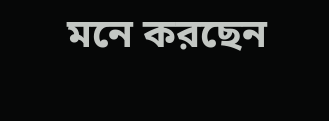মনে করছেন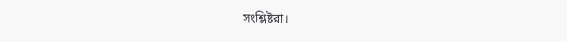সংশ্লিষ্টরা।